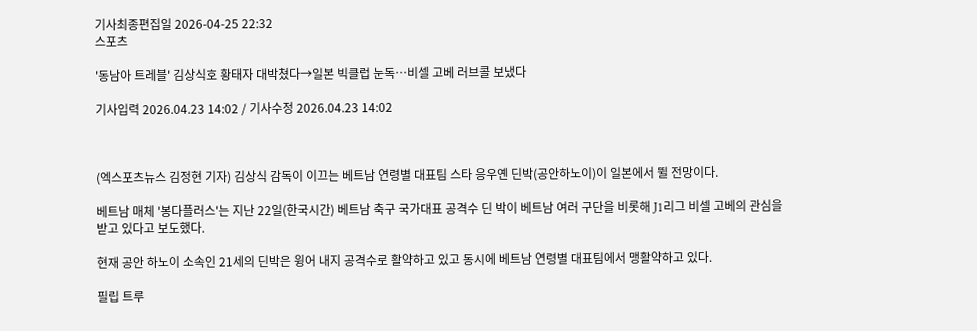기사최종편집일 2026-04-25 22:32
스포츠

'동남아 트레블' 김상식호 황태자 대박쳤다→일본 빅클럽 눈독…비셀 고베 러브콜 보냈다

기사입력 2026.04.23 14:02 / 기사수정 2026.04.23 14:02



(엑스포츠뉴스 김정현 기자) 김상식 감독이 이끄는 베트남 연령별 대표팀 스타 응우옌 딘박(공안하노이)이 일본에서 뛸 전망이다.

베트남 매체 '봉다플러스'는 지난 22일(한국시간) 베트남 축구 국가대표 공격수 딘 박이 베트남 여러 구단을 비롯해 J1리그 비셀 고베의 관심을 받고 있다고 보도했다.

현재 공안 하노이 소속인 21세의 딘박은 윙어 내지 공격수로 활약하고 있고 동시에 베트남 연령별 대표팀에서 맹활약하고 있다.

필립 트루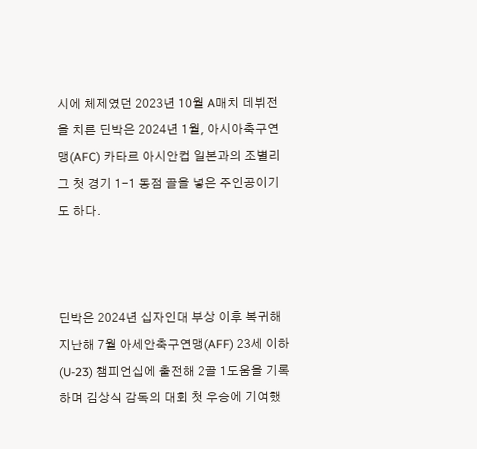시에 체제였던 2023년 10월 A매치 데뷔전을 치른 딘박은 2024년 1월, 아시아축구연맹(AFC) 카타르 아시안컵 일본과의 조별리그 첫 경기 1-1 동점 골을 넣은 주인공이기도 하다.



딘박은 2024년 십자인대 부상 이후 복귀해 지난해 7월 아세안축구연맹(AFF) 23세 이하(U-23) 챔피언십에 출전해 2골 1도움을 기록하며 김상식 감독의 대회 첫 우승에 기여했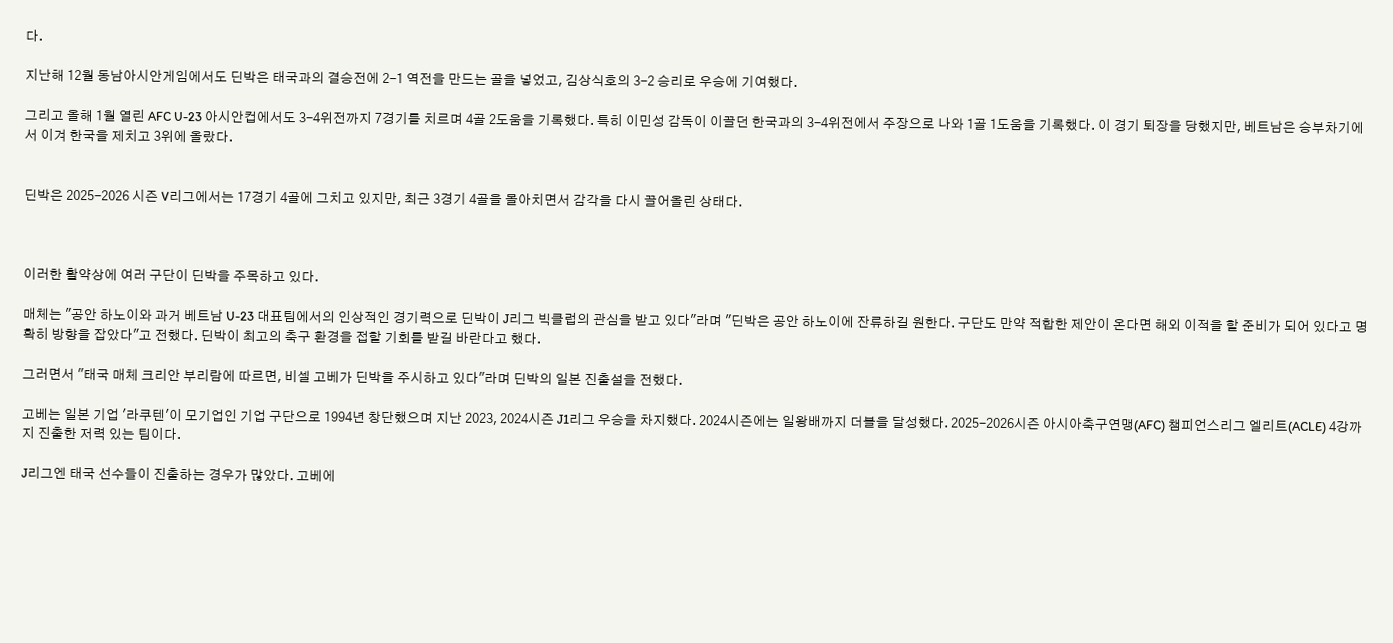다.

지난해 12월 동남아시안게임에서도 딘박은 태국과의 결승전에 2-1 역전을 만드는 골을 넣었고, 김상식호의 3-2 승리로 우승에 기여했다.

그리고 올해 1월 열린 AFC U-23 아시안컵에서도 3-4위전까지 7경기를 치르며 4골 2도움을 기록했다. 특히 이민성 감독이 이끌던 한국과의 3-4위전에서 주장으로 나와 1골 1도움을 기록했다. 이 경기 퇴장을 당했지만, 베트남은 승부차기에서 이겨 한국을 제치고 3위에 올랐다.


딘박은 2025-2026 시즌 V리그에서는 17경기 4골에 그치고 있지만, 최근 3경기 4골을 몰아치면서 감각을 다시 끌어올린 상태다.



이러한 활약상에 여러 구단이 딘박을 주목하고 있다.

매체는 "공안 하노이와 과거 베트남 U-23 대표팀에서의 인상적인 경기력으로 딘박이 J리그 빅클럽의 관심을 받고 있다"라며 "딘박은 공안 하노이에 잔류하길 원한다. 구단도 만약 적합한 제안이 온다면 해외 이적을 할 준비가 되어 있다고 명확히 방향을 잡았다"고 전했다. 딘박이 최고의 축구 환경을 접할 기회를 받길 바란다고 했다.

그러면서 "태국 매체 크리안 부리람에 따르면, 비셀 고베가 딘박을 주시하고 있다"라며 딘박의 일본 진출설을 전했다.

고베는 일본 기업 '라쿠텐'이 모기업인 기업 구단으로 1994년 창단했으며 지난 2023, 2024시즌 J1리그 우승을 차지했다. 2024시즌에는 일왕배까지 더블을 달성했다. 2025-2026시즌 아시아축구연맹(AFC) 챔피언스리그 엘리트(ACLE) 4강까지 진출한 저력 있는 팀이다.

J리그엔 태국 선수들이 진출하는 경우가 많았다. 고베에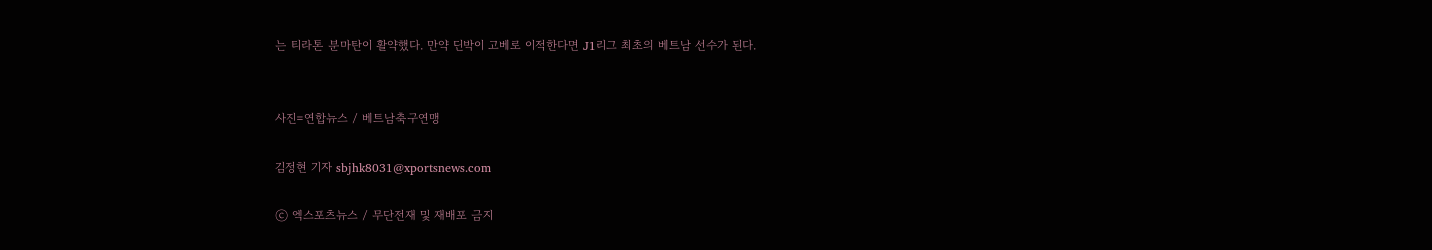는 티라톤 분마탄이 활약했다. 만약 딘박이 고베로 이적한다면 J1리그 최초의 베트남 선수가 된다.


사진=연합뉴스 / 베트남축구연맹

김정현 기자 sbjhk8031@xportsnews.com

ⓒ 엑스포츠뉴스 / 무단전재 및 재배포 금지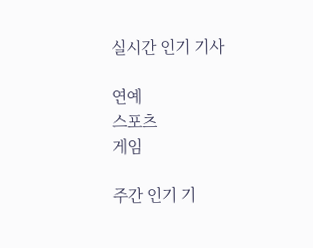실시간 인기 기사

연예
스포츠
게임

주간 인기 기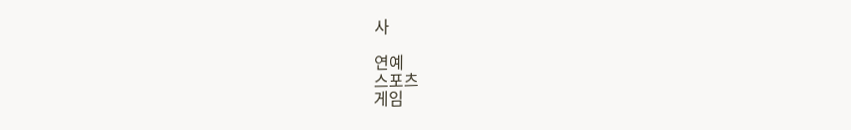사

연예
스포츠
게임